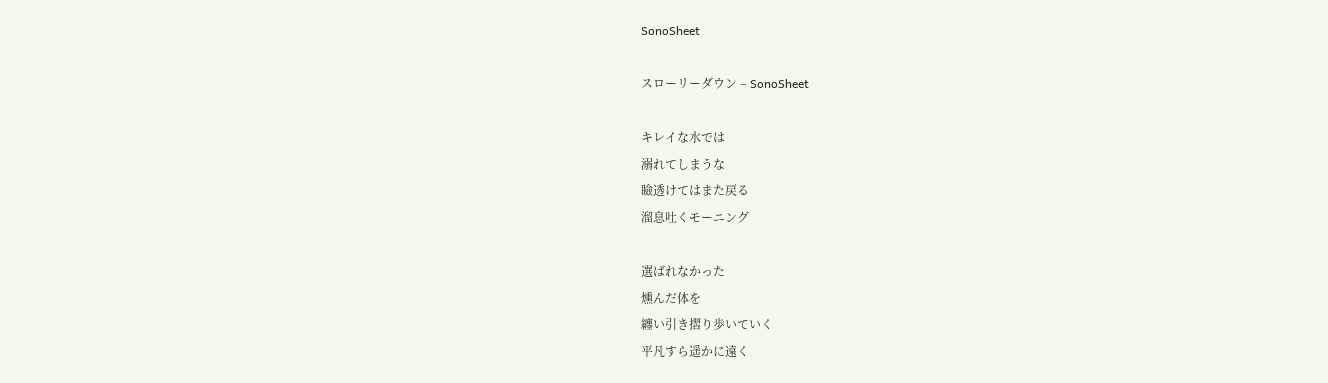SonoSheet

スローリーダウン – SonoSheet

キレイな水では
溺れてしまうな
瞼透けてはまた戻る
溜息吐くモーニング

選ばれなかった
燻んだ体を
纏い引き摺り歩いていく
平凡すら遥かに遠く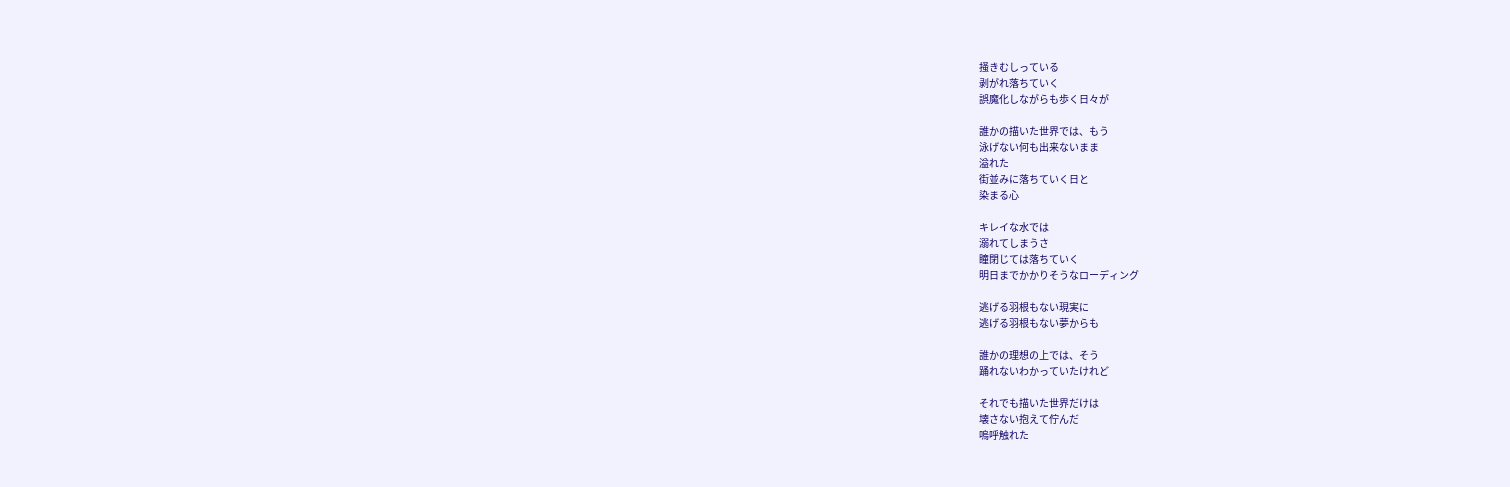掻きむしっている
剥がれ落ちていく
誤魔化しながらも歩く日々が

誰かの描いた世界では、もう
泳げない何も出来ないまま
溢れた
街並みに落ちていく日と
染まる心

キレイな水では
溺れてしまうさ
瞳閉じては落ちていく
明日までかかりそうなローディング

逃げる羽根もない現実に
逃げる羽根もない夢からも

誰かの理想の上では、そう
踊れないわかっていたけれど

それでも描いた世界だけは
壊さない抱えて佇んだ
嗚呼触れた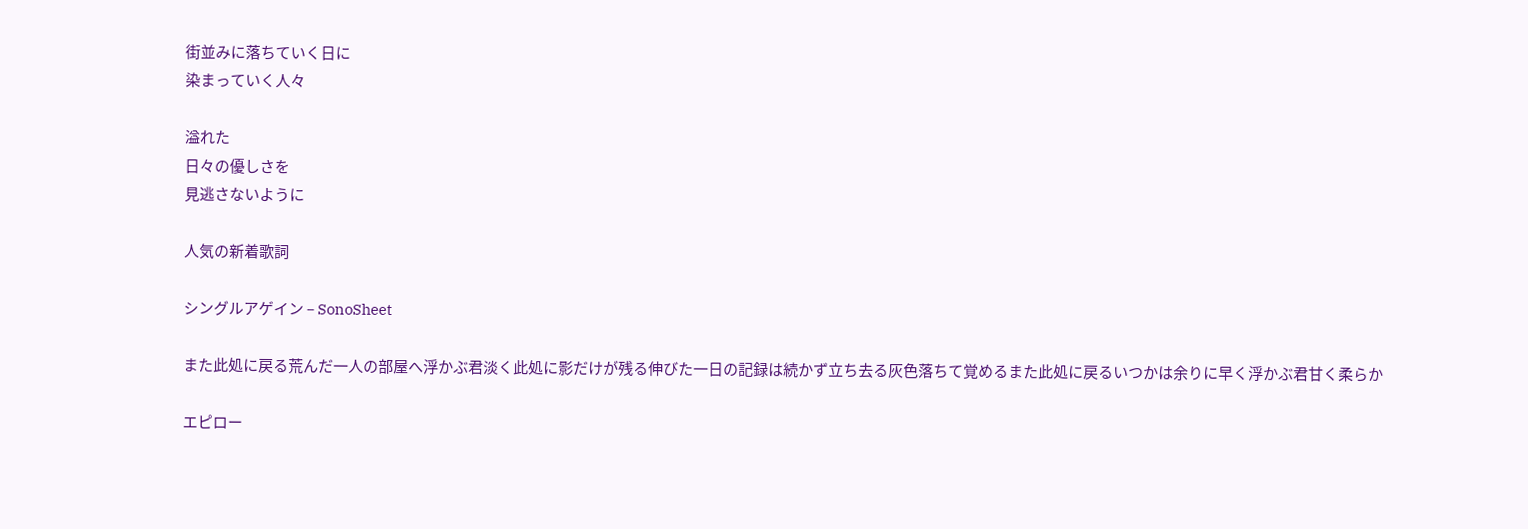街並みに落ちていく日に
染まっていく人々

溢れた
日々の優しさを
見逃さないように

人気の新着歌詞

シングルアゲイン – SonoSheet

また此処に戻る荒んだ一人の部屋へ浮かぶ君淡く此処に影だけが残る伸びた一日の記録は続かず立ち去る灰色落ちて覚めるまた此処に戻るいつかは余りに早く浮かぶ君甘く柔らか

エピロー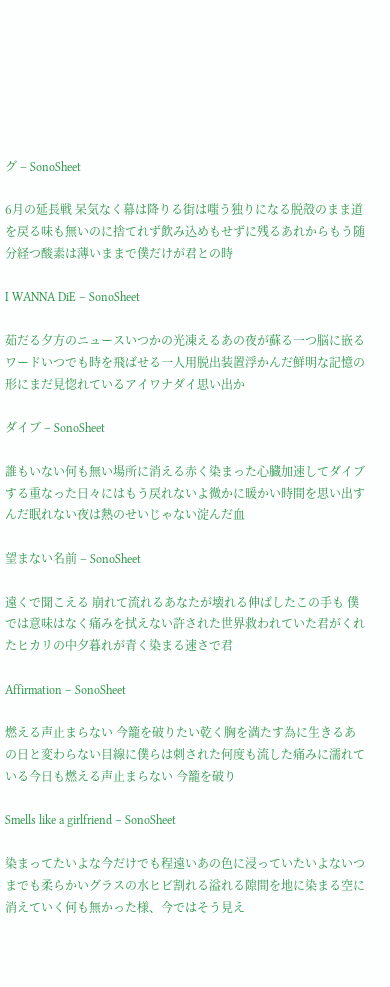グ – SonoSheet

6月の延長戦 呆気なく幕は降りる街は嗤う独りになる脱殻のまま道を戻る味も無いのに捨てれず飲み込めもせずに残るあれからもう随分経つ酸素は薄いままで僕だけが君との時

I WANNA DiE – SonoSheet

茹だる夕方のニュースいつかの光凍えるあの夜が蘇る一つ脳に嵌るワードいつでも時を飛ばせる一人用脱出装置浮かんだ鮮明な記憶の形にまだ見惚れているアイワナダイ思い出か

ダイブ – SonoSheet

誰もいない何も無い場所に消える赤く染まった心臓加速してダイブする重なった日々にはもう戻れないよ微かに暖かい時間を思い出すんだ眠れない夜は熱のせいじゃない淀んだ血

望まない名前 – SonoSheet

遠くで聞こえる 崩れて流れるあなたが壊れる伸ばしたこの手も 僕では意味はなく痛みを拭えない許された世界救われていた君がくれたヒカリの中夕暮れが青く染まる速さで君

Affirmation – SonoSheet

燃える声止まらない 今籠を破りたい乾く胸を満たす為に生きるあの日と変わらない目線に僕らは刺された何度も流した痛みに濡れている今日も燃える声止まらない 今籠を破り

Smells like a girlfriend – SonoSheet

染まってたいよな今だけでも程遠いあの色に浸っていたいよないつまでも柔らかいグラスの水ヒビ割れる溢れる隙間を地に染まる空に消えていく何も無かった様、今ではそう見え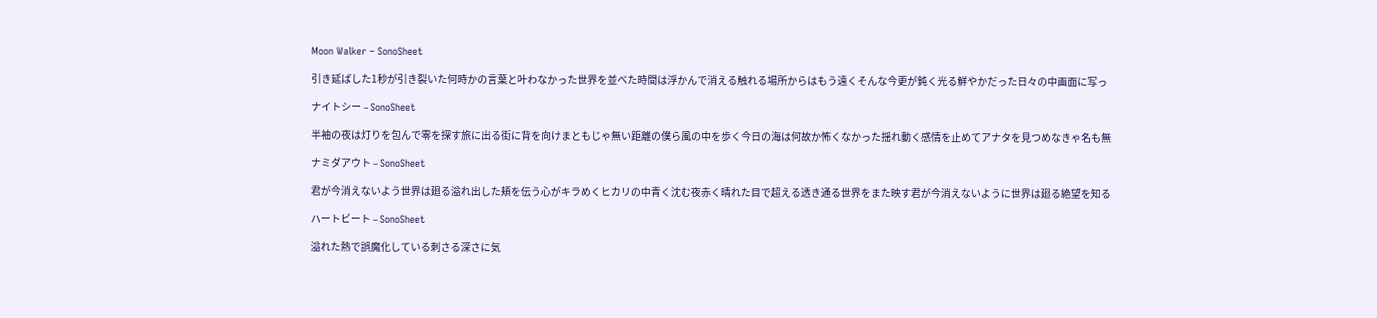Moon Walker – SonoSheet

引き延ばした1秒が引き裂いた何時かの言葉と叶わなかった世界を並べた時間は浮かんで消える触れる場所からはもう遠くそんな今更が鈍く光る鮮やかだった日々の中画面に写っ

ナイトシー – SonoSheet

半袖の夜は灯りを包んで零を探す旅に出る街に背を向けまともじゃ無い距離の僕ら風の中を歩く今日の海は何故か怖くなかった揺れ動く感情を止めてアナタを見つめなきゃ名も無

ナミダアウト – SonoSheet

君が今消えないよう世界は廻る溢れ出した頬を伝う心がキラめくヒカリの中青く沈む夜赤く晴れた目で超える透き通る世界をまた映す君が今消えないように世界は廻る絶望を知る

ハートビート – SonoSheet

溢れた熱で誤魔化している刺さる深さに気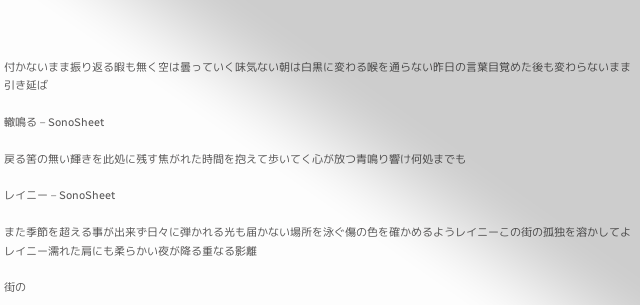付かないまま振り返る暇も無く空は曇っていく味気ない朝は白黒に変わる喉を通らない昨日の言葉目覚めた後も変わらないまま引き延ば

轍鳴る – SonoSheet

戻る筈の無い輝きを此処に残す焦がれた時間を抱えて歩いてく心が放つ青鳴り響け何処までも

レイニー – SonoSheet

また季節を超える事が出来ず日々に弾かれる光も届かない場所を泳ぐ傷の色を確かめるようレイニーこの街の孤独を溶かしてよレイニー濡れた肩にも柔らかい夜が降る重なる影離

街の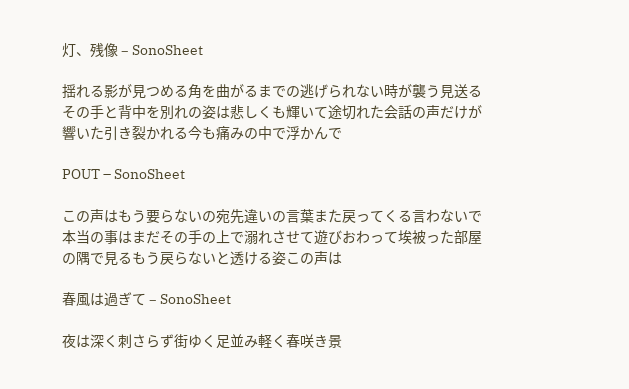灯、残像 – SonoSheet

揺れる影が見つめる角を曲がるまでの逃げられない時が襲う見送るその手と背中を別れの姿は悲しくも輝いて途切れた会話の声だけが響いた引き裂かれる今も痛みの中で浮かんで

POUT – SonoSheet

この声はもう要らないの宛先違いの言葉また戻ってくる言わないで本当の事はまだその手の上で溺れさせて遊びおわって埃被った部屋の隅で見るもう戻らないと透ける姿この声は

春風は過ぎて – SonoSheet

夜は深く刺さらず街ゆく足並み軽く春咲き景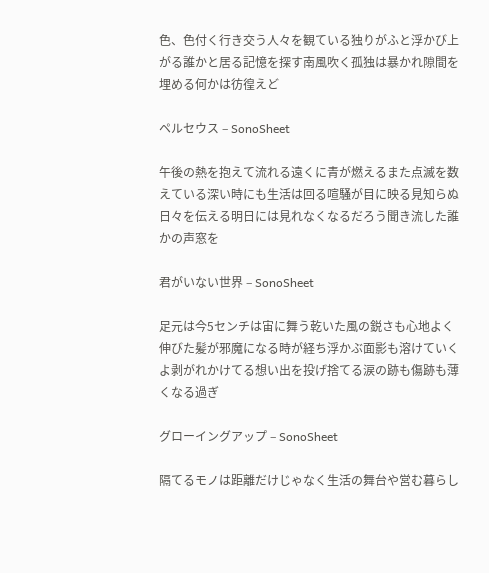色、色付く行き交う人々を観ている独りがふと浮かび上がる誰かと居る記憶を探す南風吹く孤独は暴かれ隙間を埋める何かは彷徨えど

ペルセウス – SonoSheet

午後の熱を抱えて流れる遠くに青が燃えるまた点滅を数えている深い時にも生活は回る喧騒が目に映る見知らぬ日々を伝える明日には見れなくなるだろう聞き流した誰かの声窓を

君がいない世界 – SonoSheet

足元は今5センチは宙に舞う乾いた風の鋭さも心地よく伸びた髪が邪魔になる時が経ち浮かぶ面影も溶けていくよ剥がれかけてる想い出を投げ捨てる涙の跡も傷跡も薄くなる過ぎ

グローイングアップ – SonoSheet

隔てるモノは距離だけじゃなく生活の舞台や営む暮らし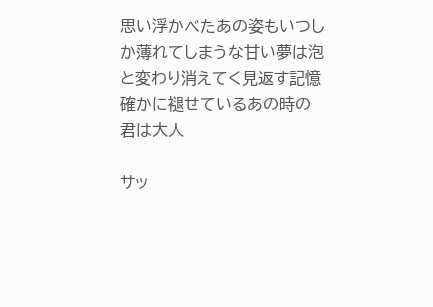思い浮かべたあの姿もいつしか薄れてしまうな甘い夢は泡と変わり消えてく見返す記憶確かに褪せているあの時の君は大人

サッ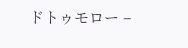ドトゥモロー –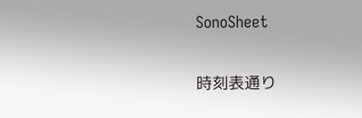SonoSheet

時刻表通り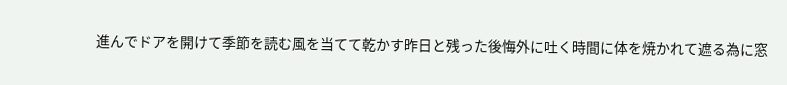進んでドアを開けて季節を読む風を当てて乾かす昨日と残った後悔外に吐く時間に体を焼かれて遮る為に窓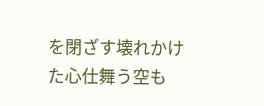を閉ざす壊れかけた心仕舞う空も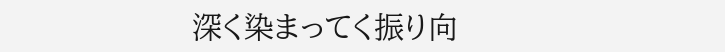深く染まってく振り向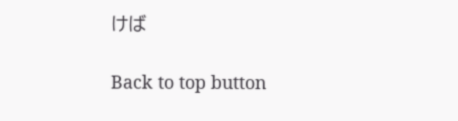けば

Back to top button